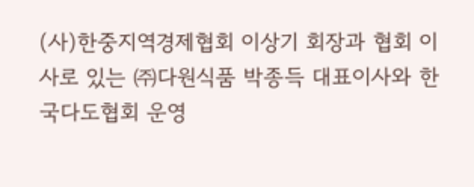(사)한중지역경제협회 이상기 회장과 협회 이사로 있는 ㈜다원식품 박종득 대표이사와 한국다도협회 운영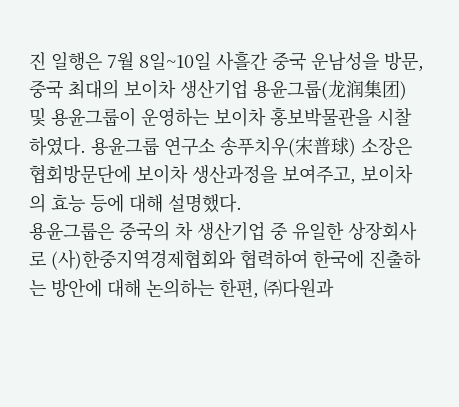진 일행은 7월 8일~10일 사흘간 중국 운남성을 방문, 중국 최대의 보이차 생산기업 용윤그룹(龙润集团) 및 용윤그룹이 운영하는 보이차 홍보박물관을 시찰하였다. 용윤그룹 연구소 송푸치우(宋普球) 소장은 협회방문단에 보이차 생산과정을 보여주고, 보이차의 효능 등에 대해 설명했다.
용윤그룹은 중국의 차 생산기업 중 유일한 상장회사로 (사)한중지역경제협회와 협력하여 한국에 진출하는 방안에 대해 논의하는 한편, ㈜다원과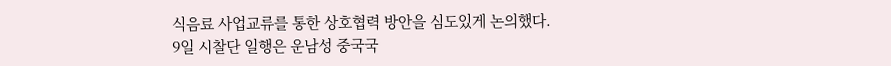식음료 사업교류를 통한 상호협력 방안을 심도있게 논의했다.
9일 시찰단 일행은 운남성 중국국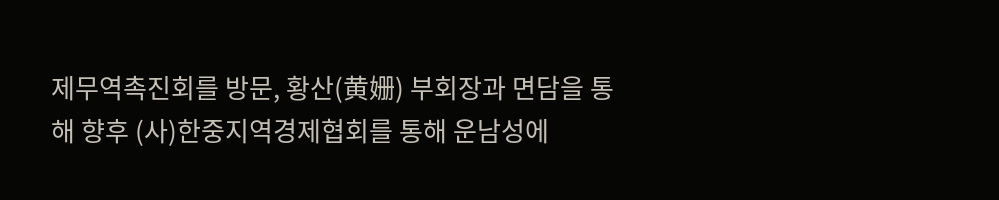제무역촉진회를 방문, 황산(黄姗) 부회장과 면담을 통해 향후 (사)한중지역경제협회를 통해 운남성에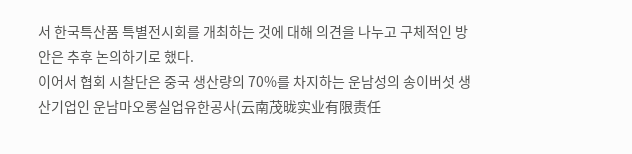서 한국특산품 특별전시회를 개최하는 것에 대해 의견을 나누고 구체적인 방안은 추후 논의하기로 했다.
이어서 협회 시찰단은 중국 생산량의 70%를 차지하는 운남성의 송이버섯 생산기업인 운남마오롱실업유한공사(云南茂昽实业有限责任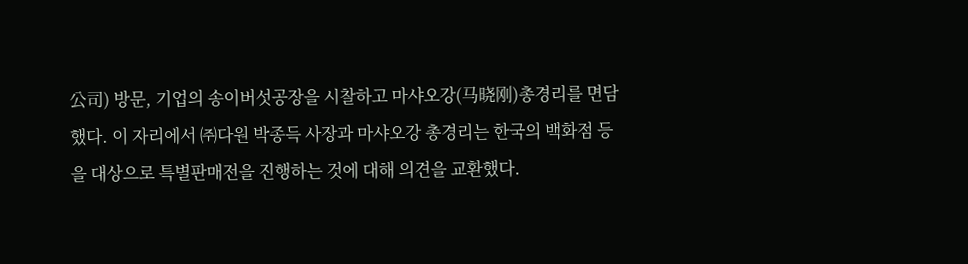公司) 방문, 기업의 송이버섯공장을 시찰하고 마샤오강(马晓刚)총경리를 면담했다. 이 자리에서 ㈜다원 박종득 사장과 마샤오강 총경리는 한국의 백화점 등을 대상으로 특별판매전을 진행하는 것에 대해 의견을 교환했다.